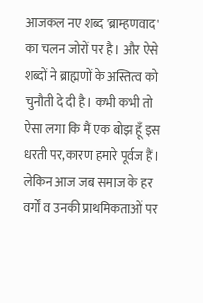आजकल नए शब्द 'ब्राम्हणवाद' का चलन जोरों पर है। और ऐसे शब्दों ने ब्राह्मणों के अस्तित्व को चुनौती दे दी है। कभी कभी तो ऐसा लगा कि मैं एक बोझ हूँ इस धरती पर,कारण हमारे पूर्वज हैं। लेकिन आज जब समाज के हर वर्गों व उनकी प्राथमिकताओं पर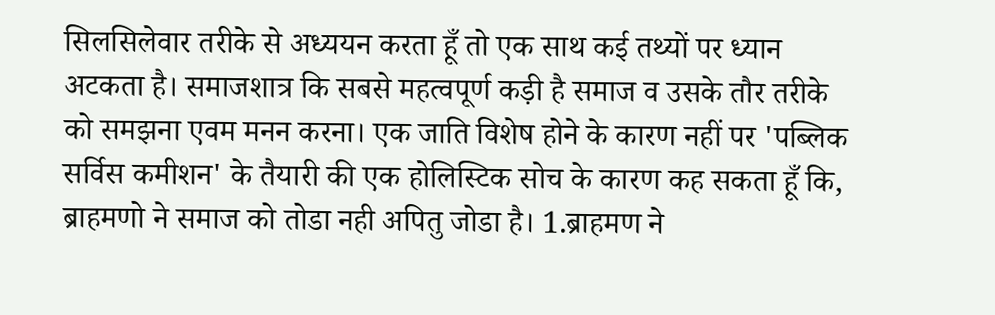सिलसिलेवार तरीके से अध्ययन करता हूँ तो एक साथ कई तथ्यों पर ध्यान अटकता है। समाजशात्र कि सबसे महत्वपूर्ण कड़ी है समाज व उसके तौर तरीके को समझना एवम मनन करना। एक जाति विशेष होने के कारण नहीं पर 'पब्लिक सर्विस कमीशन' के तैयारी की एक होलिस्टिक सोच के कारण कह सकता हूँ कि, ब्राहमणो ने समाज को तोडा नही अपितु जोडा है। 1.ब्राहमण ने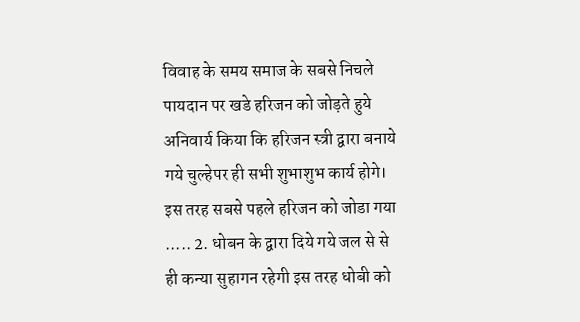विवाह के समय समाज के सबसे निचले पायदान पर खडे हरिजन को जोड़ते हुये अनिवार्य किया कि हरिजन स्त्री द्वारा बनाये गये चुल्हेपर ही सभी शुभाशुभ कार्य होगे। इस तरह सबसे पहले हरिजन को जोडा गया ..... 2. धोबन के द्वारा दिये गये जल से से ही कन्या सुहागन रहेगी इस तरह धोबी को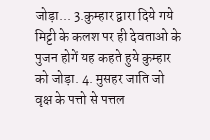जोड़ा... 3.कुम्हार द्वारा दिये गये मिट्टी के कलश पर ही देवताओ के पुजन होगें यह कहते हुये कुम्हार को जोड़ा. 4. मुसहर जाति जो वृक्ष के पत्तो से पत्तल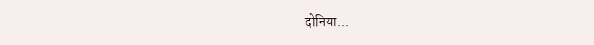दोनिया...